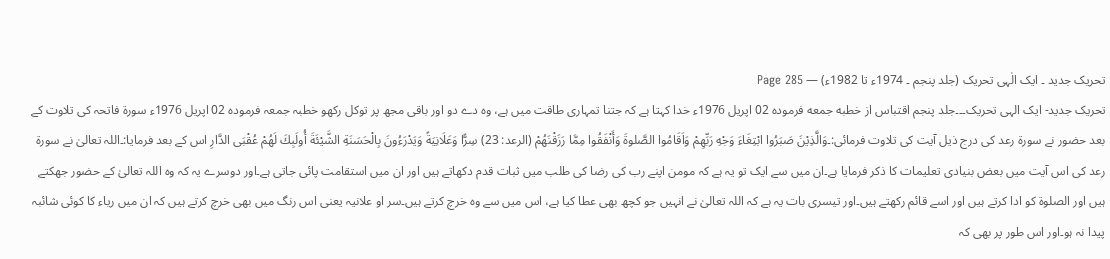تحریک جدید ۔ ایک الٰہی تحریک (جلد پنجم ۔ 1974ء تا 1982ء) — Page 285
تحریک جدید- ایک الہی تحریک۔۔۔جلد پنجم اقتباس از خطبه جمعه فرموده 02 اپریل 1976ء خدا کہتا ہے کہ جتنا تمہاری طاقت میں ہے، وہ دے دو اور باقی مجھ پر توکل رکھو خطبہ جمعہ فرمودہ 02 اپریل 1976ء سورۃ فاتحہ کی تلاوت کے بعد حضور نے سورۃ رعد کی درج ذیل آیت کی تلاوت فرمائی:۔وَالَّذِيْنَ صَبَرُوا ابْتِغَاءَ وَجْهِ رَبِّهِمْ وَاَقَامُوا الصَّلوةَ وَأَنْفَقُوا مِمَّا رَزَقْنَهُمْ (الرعد: 23) سِرًّا وَعَلَانِيَةً وَيَدْرَءُونَ بِالْحَسَنَةِ الشَّيْئَةَ أُولَبِكَ لَهُمْ عُقْبَى الدَّارِ اس کے بعد فرمایا:۔اللہ تعالیٰ نے سورۃ رعد کی اس آیت میں بعض بنیادی تعلیمات کا ذکر فرمایا ہے۔ان میں سے ایک تو یہ ہے کہ مومن اپنے رب کی رضا کی طلب میں ثبات قدم دکھاتے ہیں اور ان میں استقامت پائی جاتی ہے۔اور دوسرے یہ کہ وہ اللہ تعالیٰ کے حضور جھکتے ہیں اور الصلوۃ کو ادا کرتے ہیں اور اسے قائم رکھتے ہیں۔اور تیسری بات یہ ہے کہ اللہ تعالیٰ نے انہیں جو کچھ بھی عطا کیا ہے، اس میں سے وہ خرچ کرتے ہیں۔سر او علانیہ یعنی اس رنگ میں بھی خرچ کرتے ہیں کہ ان میں ریاء کا کوئی شائبہ پیدا نہ ہو۔اور اس طور پر بھی کہ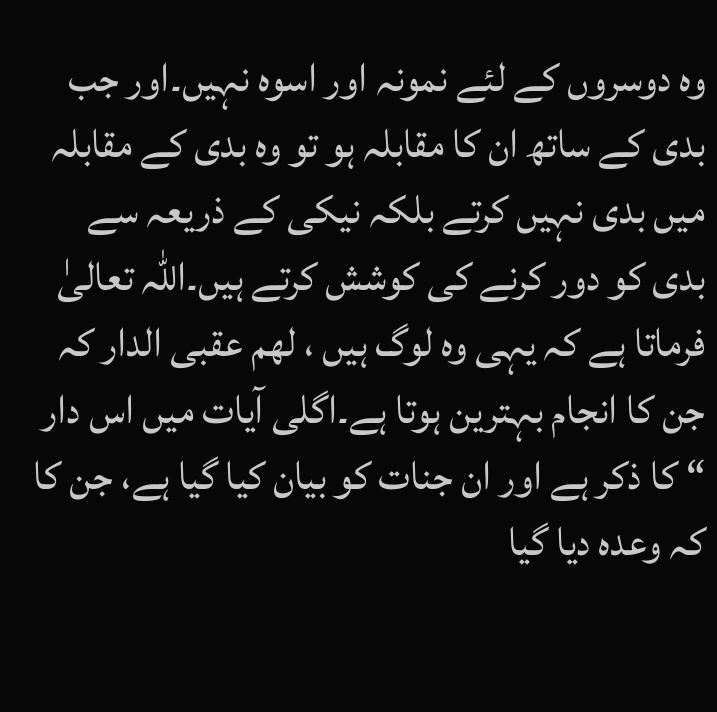وہ دوسروں کے لئے نمونہ اور اسوہ نہیں۔اور جب بدی کے ساتھ ان کا مقابلہ ہو تو وہ بدی کے مقابلہ میں بدی نہیں کرتے بلکہ نیکی کے ذریعہ سے بدی کو دور کرنے کی کوشش کرتے ہیں۔اللہ تعالیٰ فرماتا ہے کہ یہی وہ لوگ ہیں ، لهم عقبی الدار کہ جن کا انجام بہترین ہوتا ہے۔اگلی آیات میں اس دار “ کا ذکر ہے اور ان جنات کو بیان کیا گیا ہے، جن کا کہ وعدہ دیا گیا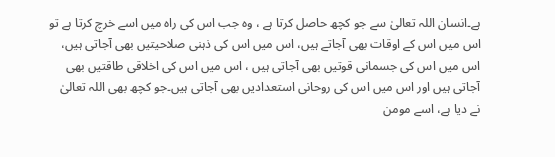ہے۔انسان اللہ تعالیٰ سے جو کچھ حاصل کرتا ہے ، وہ جب اس کی راہ میں اسے خرچ کرتا ہے تو اس میں اس کے اوقات بھی آجاتے ہیں، اس میں اس کی ذہنی صلاحیتیں بھی آجاتی ہیں، اس میں اس کی جسمانی قوتیں بھی آجاتی ہیں ، اس میں اس کی اخلاقی طاقتیں بھی آجاتی ہیں اور اس میں اس کی روحانی استعدادیں بھی آجاتی ہیں۔جو کچھ بھی اللہ تعالیٰ نے دیا ہے، اسے مومن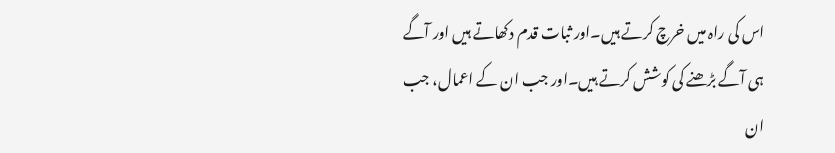اس کی راہ میں خرچ کرتے ہیں۔اور ثبات قدم دکھاتے ہیں اور آگے ہی آگے بڑھنے کی کوشش کرتے ہیں۔اور جب ان کے اعمال، جب ان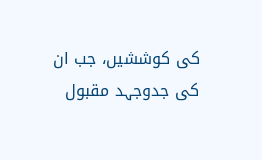کی کوششیں، جب ان کی جدوجہد مقبول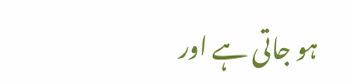ہو جاتی ہے اور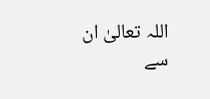اللہ تعالیٰ ان سے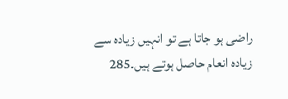راضی ہو جاتا ہے تو انہیں زیادہ سے زیادہ انعام حاصل ہوتے ہیں۔285